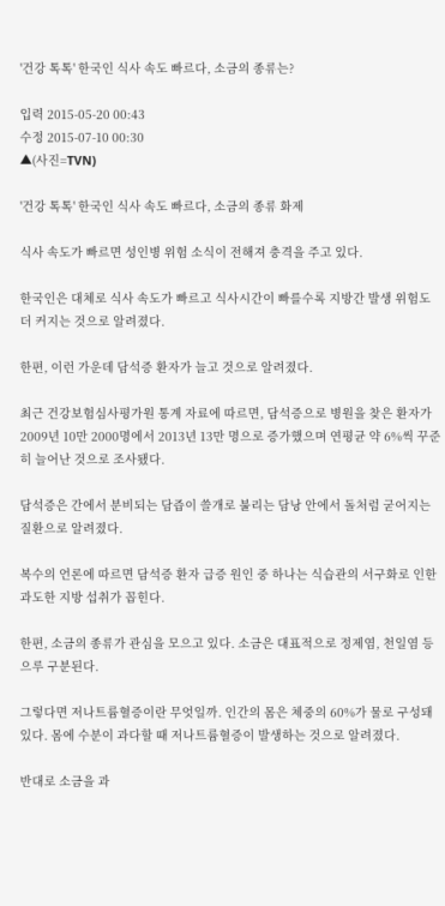'건강 톡톡' 한국인 식사 속도 빠르다, 소금의 종류는?

입력 2015-05-20 00:43
수정 2015-07-10 00:30
▲(사진=TVN)

'건강 톡톡' 한국인 식사 속도 빠르다, 소금의 종류 화제

식사 속도가 빠르면 성인병 위험 소식이 전해져 충격을 주고 있다.

한국인은 대체로 식사 속도가 빠르고 식사시간이 빠를수록 지방간 발생 위험도 더 커지는 것으로 알려졌다.

한편, 이런 가운데 담석증 환자가 늘고 것으로 알려졌다.

최근 건강보험심사평가원 통계 자료에 따르면, 담석증으로 병원을 찾은 환자가 2009년 10만 2000명에서 2013년 13만 명으로 증가했으며 연평균 약 6%씩 꾸준히 늘어난 것으로 조사됐다.

담석증은 간에서 분비되는 담즙이 쓸개로 불리는 담낭 안에서 돌처럼 굳어지는 질환으로 알려졌다.

복수의 언론에 따르면 담석증 환자 급증 원인 중 하나는 식습관의 서구화로 인한 과도한 지방 섭취가 꼽힌다.

한편, 소금의 종류가 관심을 모으고 있다. 소금은 대표적으로 정제염, 천일염 등으루 구분된다.

그렇다면 저나트륨혈증이란 무엇일까. 인간의 몸은 체중의 60%가 물로 구성돼 있다. 몸에 수분이 과다할 때 저나트륨혈증이 발생하는 것으로 알려졌다.

반대로 소금을 과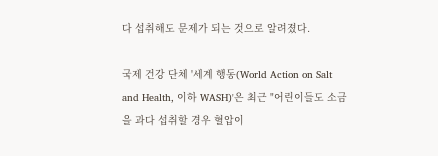다 섭취해도 문제가 되는 것으로 알려졌다.

국제 건강 단체 '세계 행동(World Action on Salt and Health, 이하 WASH)'은 최근 "어린이들도 소금을 과다 섭취할 경우 혈압이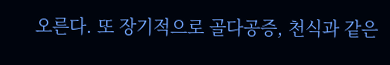오른다. 또 장기적으로 골다공증, 천식과 같은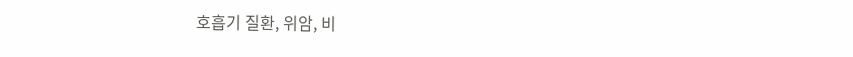호흡기 질환, 위암, 비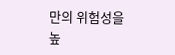만의 위험성을 높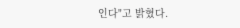인다"고 밝혔다.